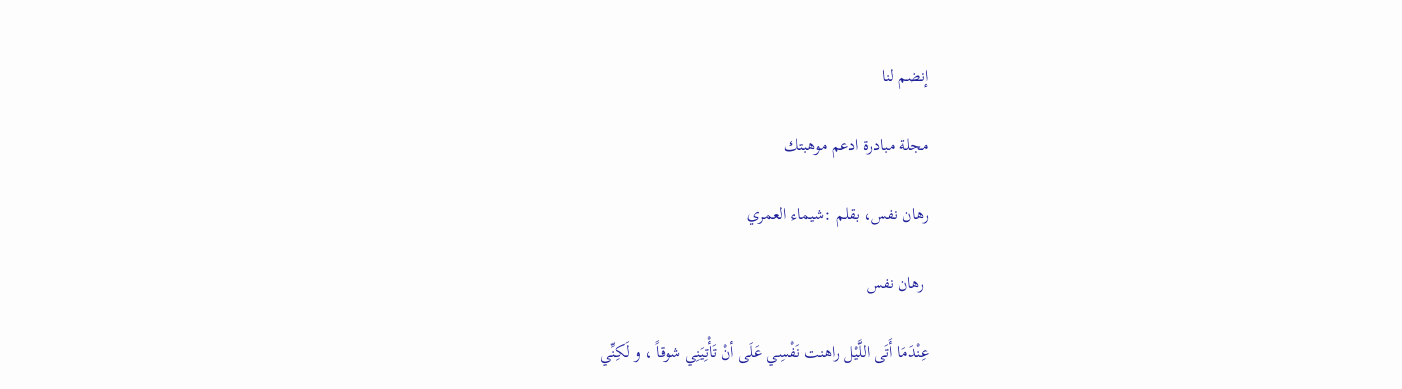إنضم لنا

مجلة مبادرة ادعم موهبتك

رهان نفس، بقلم :شيماء العمري

 رهان نفس

عِنْدَمَا أَتَى اللَّيْل راهنت نَفْسِي عَلَى أنْ تَأْتِيَنِي شوقاً ، و لَكِنِّي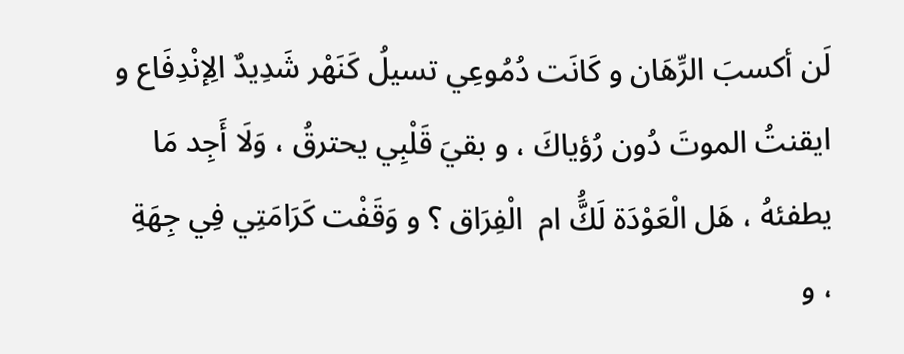لَن أكسبَ الرِّهَان و كَانَت دُمُوعِي تسيلُ كَنَهْر شَدِيدٌ الِإنْدِفَاع و ايقنتُ الموتَ دُون رُؤياكَ ، و بقيَ قَلْبِي يحترقُ ، وَلَا أَجِد مَا يطفئهُ ، هَل الْعَوْدَة لَكَُّ ام  الْفِرَاق ؟ و وَقَفْت كَرَامَتِي فِي جِهَةِ ، و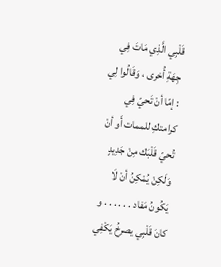قَلْبِي الَّذِي مَاتَ فِي جِهَةِ أُخرى ، وَقَالُوا لِي : إمّا أنْ تَحيّ فِي كرامتكِ للممات أَو أنْ تُحيّ قَلْبَك مِنْ جَدِيدٍ وَلَكِنْ يُمْكِنُ أنْ لَا يَكُونُ مَفاد . . . . . . و كانَ قَلْبِي يصرخُ يَكْفِي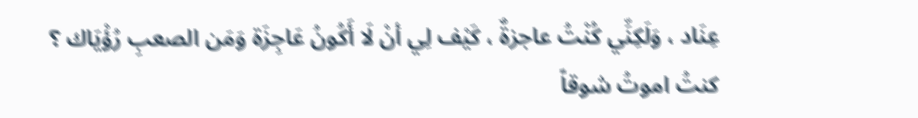عِنَاد ، وَلَكِنِّي كُنْتُ عاجزةٌ ، كَيْف لِي أنْ لَا أَكُونُ عَاجِزَة وَمَن الصعبِ رُؤْيَاك ؟ كنتُ اموتُ شوقاً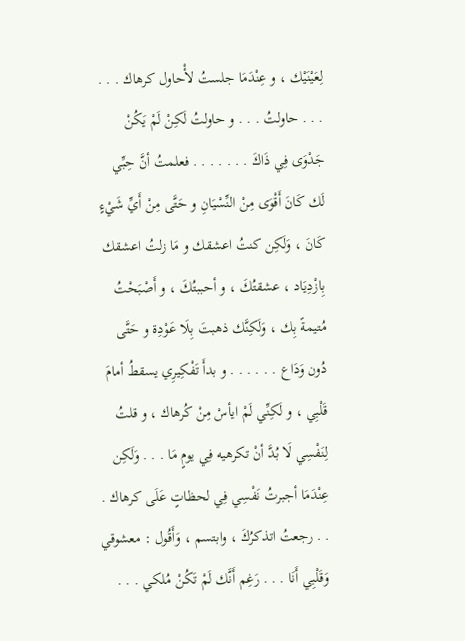لِعَيْنَيْك ، و عِنْدَمَا جلستُ لأْحاول كرهاك . . . . . . حاولتُ . . . و حاولتُ لَكِنْ لَمْ يَكُنْ جَدْوَى فِي ذَاكَ . . . . . . . فعلمتُ أنَّ حِبِّي لَك كَانَ أَقْوَى مِنْ النِّسْيَانِ و حَتَّى مِنْ أَيِّ شَيْءٍ كَانَ ، وَلَكِن كنتُ اعشقك و مَا زلتُ اعشقك بِازْدِيَاد ، عشقتُكَ ، و أحببتُكَ ، و أَصْبَحْتُ مُتيمةً بِك ، وَلَكِنَّك ذهبتَ بِلَا عَوْدِة و حَتَّى دُون وَدَاع . . . . . . و بدأَ تَفْكِيرِي يسقطُ أمامَ قَلْبِي ، و لَكِنِّي لَمْ ايأسْ مِنْ كُرهاك ، و قلتُ لِنَفْسِي لَا بُدَّ أنْ تكرهيه فِي يومٍ مَا . . . وَلَكِن عِنْدَمَا أجبرتُ نَفْسِي فِي لحظاتٍ عَلَى كرهاك . . . رجعتُ اتذكرُكَ ، وابتسم ، وَأَقُول : معشوقي وَقَلْبِي أَنَا . . . رَغِم أَنَّك لَمْ تَكُنْ مُلكي . . .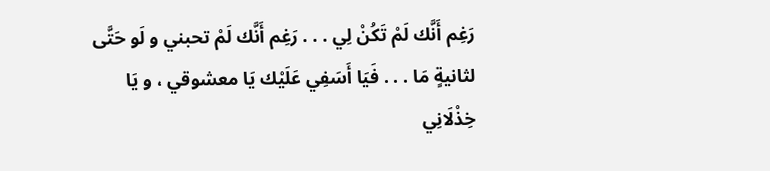رَغِم أَنَّك لَمْ تَكُنْ لِي . . . رَغِم أَنَّك لَمْ تحبني و لَو حَتَّى لثانيةٍ مَا . . . فَيَا أَسَفِي عَلَيْك يَا معشوقي ، و يَا خِذْلَانِي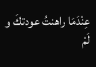عِنْدَمَا راهنتُ عودتكَ و لَمْ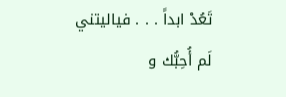تَعُدْ ابداً . . . فياليتني لَم أُحِبُّك و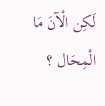لَكِن الْآنَ مَا الْمِحَال ؟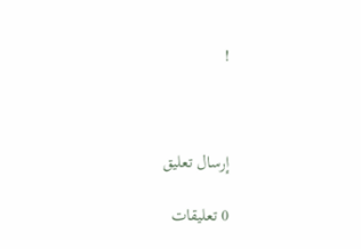!



إرسال تعليق

0 تعليقات